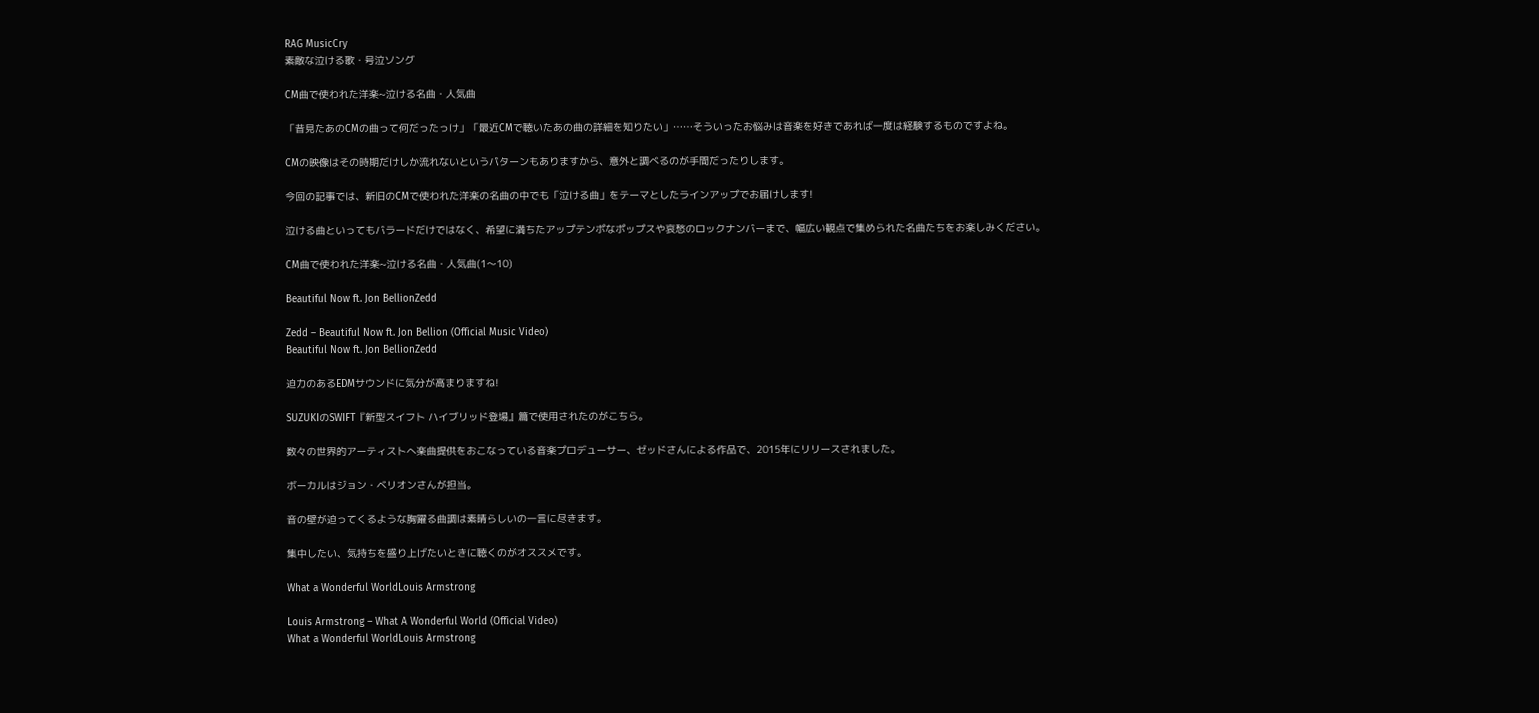RAG MusicCry
素敵な泣ける歌・号泣ソング

CM曲で使われた洋楽~泣ける名曲・人気曲

「昔見たあのCMの曲って何だったっけ」「最近CMで聴いたあの曲の詳細を知りたい」……そういったお悩みは音楽を好きであれば一度は経験するものですよね。

CMの映像はその時期だけしか流れないというパターンもありますから、意外と調べるのが手間だったりします。

今回の記事では、新旧のCMで使われた洋楽の名曲の中でも「泣ける曲」をテーマとしたラインアップでお届けします!

泣ける曲といってもバラードだけではなく、希望に満ちたアップテンポなポップスや哀愁のロックナンバーまで、幅広い観点で集められた名曲たちをお楽しみください。

CM曲で使われた洋楽~泣ける名曲・人気曲(1〜10)

Beautiful Now ft. Jon BellionZedd

Zedd – Beautiful Now ft. Jon Bellion (Official Music Video)
Beautiful Now ft. Jon BellionZedd

迫力のあるEDMサウンドに気分が高まりますね!

SUZUKIのSWIFT『新型スイフト ハイブリッド登場』篇で使用されたのがこちら。

数々の世界的アーティストへ楽曲提供をおこなっている音楽プロデューサー、ゼッドさんによる作品で、2015年にリリースされました。

ボーカルはジョン・ベリオンさんが担当。

音の壁が迫ってくるような胸躍る曲調は素晴らしいの一言に尽きます。

集中したい、気持ちを盛り上げたいときに聴くのがオススメです。

What a Wonderful WorldLouis Armstrong

Louis Armstrong – What A Wonderful World (Official Video)
What a Wonderful WorldLouis Armstrong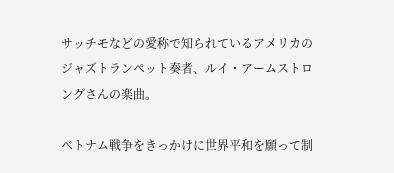サッチモなどの愛称で知られているアメリカのジャズトランペット奏者、ルイ・アームストロングさんの楽曲。

ベトナム戦争をきっかけに世界平和を願って制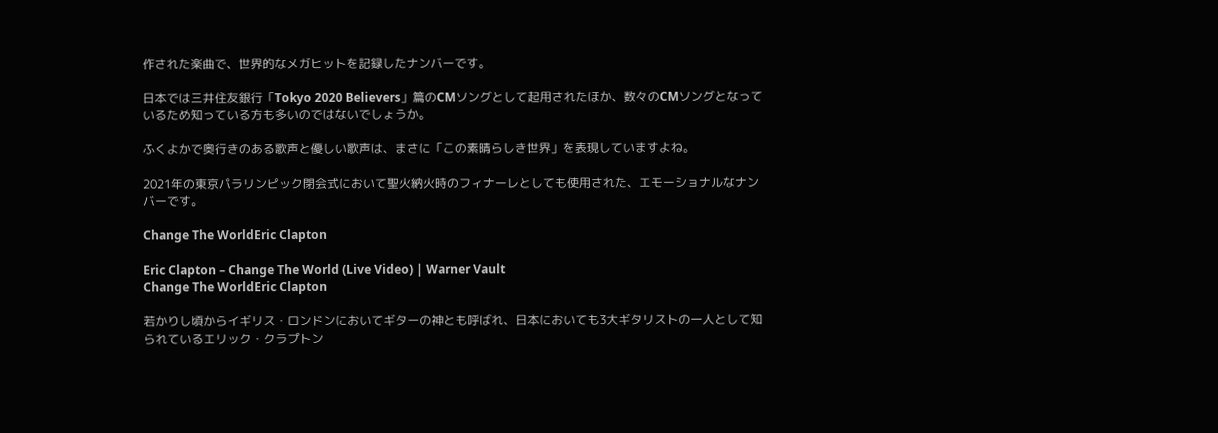作された楽曲で、世界的なメガヒットを記録したナンバーです。

日本では三井住友銀行「Tokyo 2020 Believers」篇のCMソングとして起用されたほか、数々のCMソングとなっているため知っている方も多いのではないでしょうか。

ふくよかで奥行きのある歌声と優しい歌声は、まさに「この素晴らしき世界」を表現していますよね。

2021年の東京パラリンピック閉会式において聖火納火時のフィナーレとしても使用された、エモーショナルなナンバーです。

Change The WorldEric Clapton

Eric Clapton – Change The World (Live Video) | Warner Vault
Change The WorldEric Clapton

若かりし頃からイギリス・ロンドンにおいてギターの神とも呼ばれ、日本においても3大ギタリストの一人として知られているエリック・クラプトン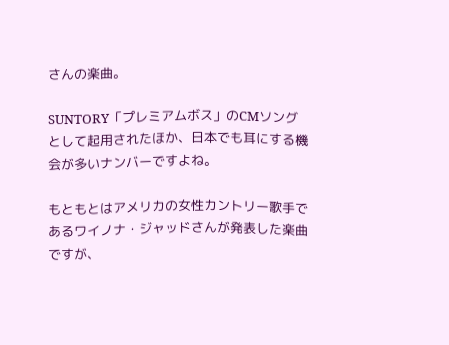さんの楽曲。

SUNTORY「プレミアムボス」のCMソングとして起用されたほか、日本でも耳にする機会が多いナンバーですよね。

もともとはアメリカの女性カントリー歌手であるワイノナ・ジャッドさんが発表した楽曲ですが、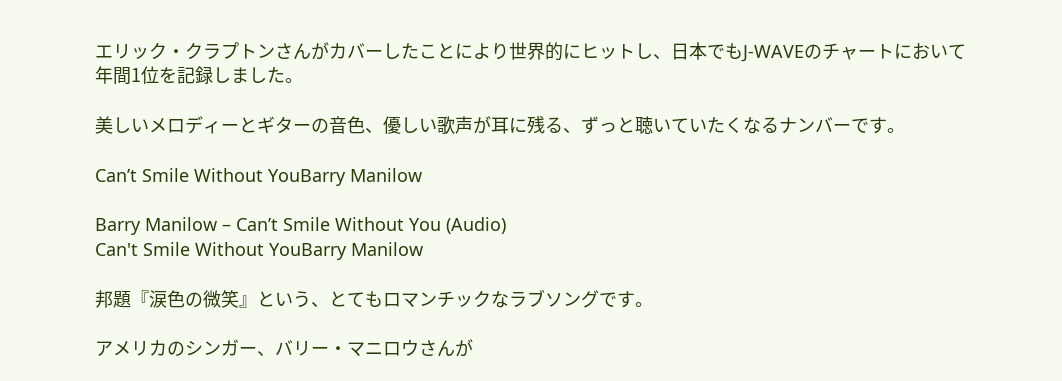エリック・クラプトンさんがカバーしたことにより世界的にヒットし、日本でもJ-WAVEのチャートにおいて年間1位を記録しました。

美しいメロディーとギターの音色、優しい歌声が耳に残る、ずっと聴いていたくなるナンバーです。

Can’t Smile Without YouBarry Manilow

Barry Manilow – Can’t Smile Without You (Audio)
Can't Smile Without YouBarry Manilow

邦題『涙色の微笑』という、とてもロマンチックなラブソングです。

アメリカのシンガー、バリー・マニロウさんが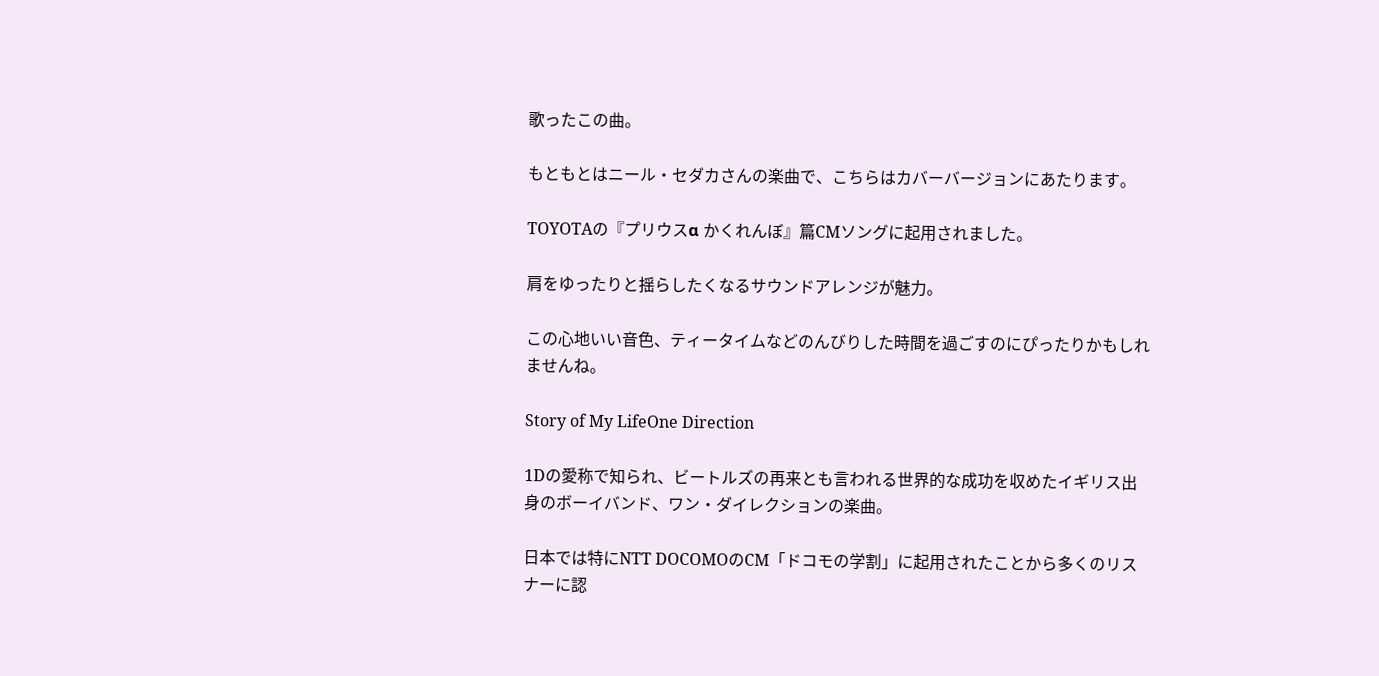歌ったこの曲。

もともとはニール・セダカさんの楽曲で、こちらはカバーバージョンにあたります。

TOYOTAの『プリウスα かくれんぼ』篇CMソングに起用されました。

肩をゆったりと揺らしたくなるサウンドアレンジが魅力。

この心地いい音色、ティータイムなどのんびりした時間を過ごすのにぴったりかもしれませんね。

Story of My LifeOne Direction

1Dの愛称で知られ、ビートルズの再来とも言われる世界的な成功を収めたイギリス出身のボーイバンド、ワン・ダイレクションの楽曲。

日本では特にNTT DOCOMOのCM「ドコモの学割」に起用されたことから多くのリスナーに認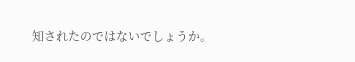知されたのではないでしょうか。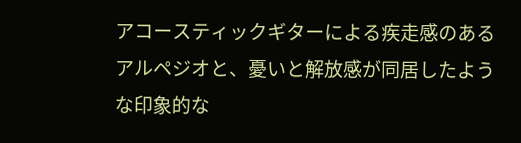アコースティックギターによる疾走感のあるアルペジオと、憂いと解放感が同居したような印象的な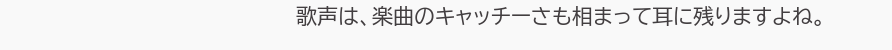歌声は、楽曲のキャッチーさも相まって耳に残りますよね。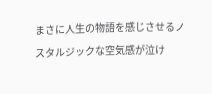まさに人生の物語を感じさせるノスタルジックな空気感が泣け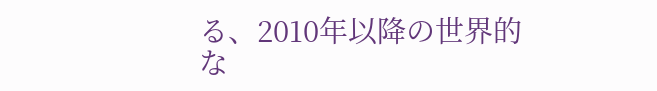る、2010年以降の世界的な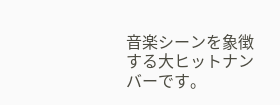音楽シーンを象徴する大ヒットナンバーです。